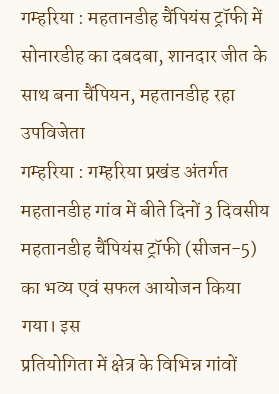गम्हरिया : महतानडीह चैंपियंस ट्रॉफी में सोनारडीह का दबदबा, शानदार जीत के साथ बना चैंपियन, महतानडीह रहा उपविजेता
गम्हरिया : गम्हरिया प्रखंड अंतर्गत महतानडीह गांव में बीते दिनों 3 दिवसीय
महतानडीह चैंपियंस ट्रॉफी (सीजन-5) का भव्य एवं सफल आयोजन किया गया। इस
प्रतियोगिता में क्षेत्र के विभिन्न गांवों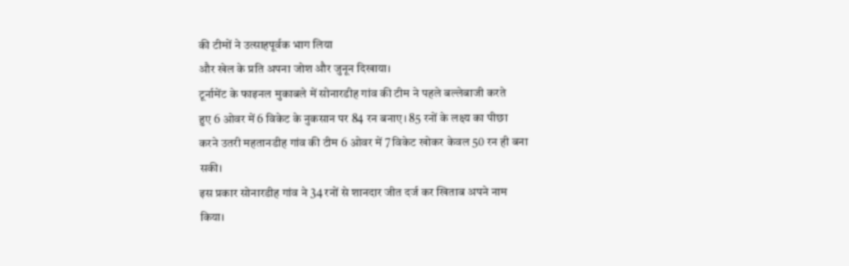की टीमों ने उत्साहपूर्वक भाग लिया
और खेल के प्रति अपना जोश और जुनून दिखाया।
टूर्नामेंट के फाइनल मुकाबले में सोनारडीह गांव की टीम ने पहले बल्लेबाजी करते
हुए 6 ओवर में 6 विकेट के नुकसान पर 84 रन बनाए। 85 रनों के लक्ष्य का पीछा
करने उतरी महतानडीह गांव की टीम 6 ओवर में 7 विकेट खोकर केवल 50 रन ही बना सकी।
इस प्रकार सोनारडीह गांव ने 34 रनों से शानदार जीत दर्ज कर खिताब अपने नाम
किया।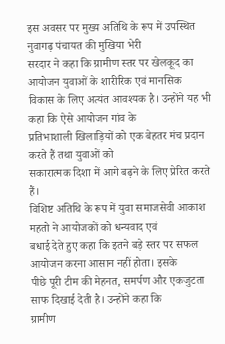इस अवसर पर मुख्य अतिथि के रूप में उपस्थित नुवागढ़ पंचायत की मुखिया भेरी
सरदार ने कहा कि ग्रामीण स्तर पर खेलकूद का आयोजन युवाओं के शारीरिक एवं मानसिक
विकास के लिए अत्यंत आवश्यक है। उन्होंने यह भी कहा कि ऐसे आयोजन गांव के
प्रतिभाशाली खिलाड़ियों को एक बेहतर मंच प्रदान करते हैं तथा युवाओं को
सकारात्मक दिशा में आगे बढ़ने के लिए प्रेरित करते हैं।
विशिष्ट अतिथि के रूप में युवा समाजसेवी आकाश महतो ने आयोजकों को धन्यवाद एवं
बधाई देते हुए कहा कि इतने बड़े स्तर पर सफल आयोजन करना आसान नहीं होता। इसके
पीछे पूरी टीम की मेहनत, समर्पण और एकजुटता साफ दिखाई देती है। उन्होंने कहा कि
ग्रामीण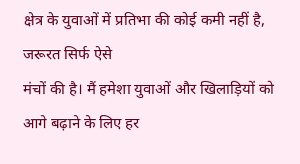क्षेत्र के युवाओं में प्रतिभा की कोई कमी नहीं है, जरूरत सिर्फ ऐसे
मंचों की है। मैं हमेशा युवाओं और खिलाड़ियों को आगे बढ़ाने के लिए हर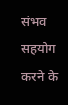संभव
सहयोग करने के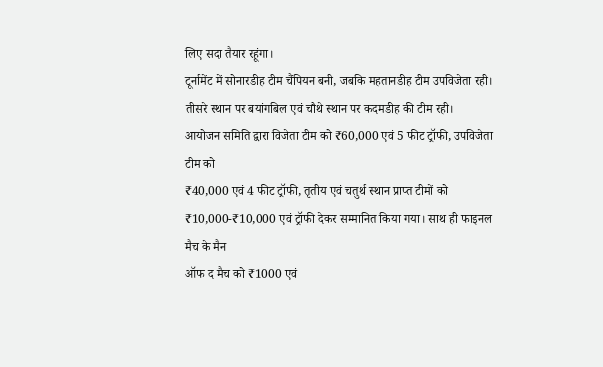लिए सदा तैयार रहूंगा।
टूर्नामेंट में सोनारडीह टीम चैंपियन बनी, जबकि महतानडीह टीम उपविजेता रही।
तीसरे स्थान पर बयांगबिल एवं चौथे स्थान पर कदमडीह की टीम रही।
आयोजन समिति द्वारा विजेता टीम को ₹60,000 एवं 5 फीट ट्रॉफी, उपविजेता टीम को
₹40,000 एवं 4 फीट ट्रॉफी, तृतीय एवं चतुर्थ स्थान प्राप्त टीमों को
₹10,000-₹10,000 एवं ट्रॉफी देकर सम्मानित किया गया। साथ ही फाइनल मैच के मैन
ऑफ द मैच को ₹1000 एवं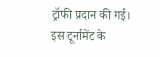ट्रॉफी प्रदान की गई।
इस टूर्नामेंट के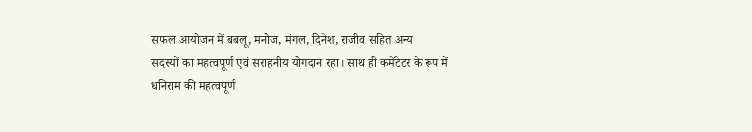सफल आयोजन में बबलू, मनोज, मंगल, दिनेश, राजीव सहित अन्य
सदस्यों का महत्वपूर्ण एवं सराहनीय योगदान रहा। साथ ही कमेंटेटर के रूप में
धनिराम की महत्वपूर्ण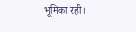भूमिका रही।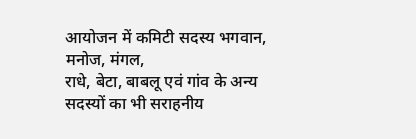आयोजन में कमिटी सदस्य भगवान, मनोज, मंगल,
राधे, बेटा, बाबलू एवं गांव के अन्य सदस्यों का भी सराहनीय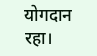योगदान रहा।